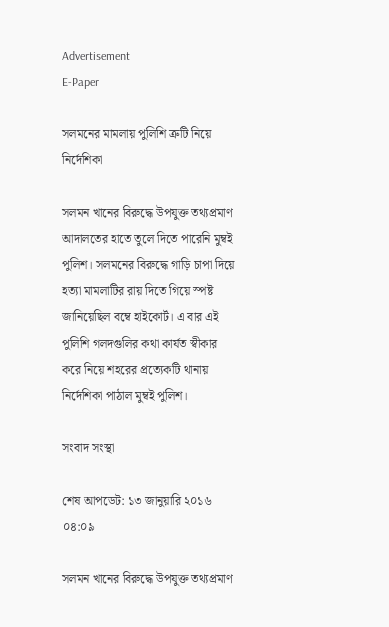Advertisement
E-Paper

সলমনের মামলায় পুলিশি ত্রুটি নিয়ে নির্দেশিকা

সলমন খানের বিরুদ্ধে উপযুক্ত তথ্যপ্রমাণ আদালতের হাতে তুলে দিতে পারেনি মুম্বই পুলিশ। সলমনের বিরুদ্ধে গাড়ি চাপা দিয়ে হত্যা মামলাটির রায় দিতে গিয়ে স্পষ্ট জানিয়েছিল বম্বে হাইকোর্ট। এ বার এই পুলিশি গলদগুলির কথা কার্যত স্বীকার করে নিয়ে শহরের প্রত্যেকটি থানায় নির্দেশিকা পাঠাল মুম্বই পুলিশ।

সংবাদ সংস্থা

শেষ আপডেট: ১৩ জানুয়ারি ২০১৬ ০৪:০৯

সলমন খানের বিরুদ্ধে উপযুক্ত তথ্যপ্রমাণ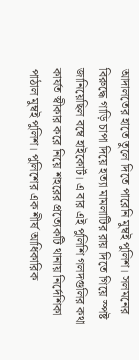আদালতের হাতে তুলে দিতে পারেনি মুম্বই পুলিশ। সলমনের বিরুদ্ধে গাড়ি চাপা দিয়ে হত্যা মামলাটির রায় দিতে গিয়ে স্পষ্ট জানিয়েছিল বম্বে হাইকোর্ট। এ বার এই পুলিশি গলদগুলির কথা কার্যত স্বীকার করে নিয়ে শহরের প্রত্যেকটি থানায় নির্দেশিকা পাঠাল মুম্বই পুলিশ। পুলিশের এক শীর্ষ আধিকারিক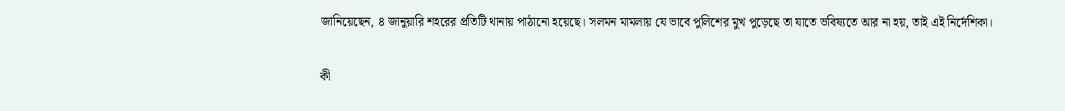জানিয়েছেন, ৪ জানুয়ারি শহরের প্রতিটি থানায় পাঠানো হয়েছে। সলমন মামলায় যে ভাবে পুলিশের মুখ পুড়েছে তা যাতে ভবিষ্যতে আর না হয়, তাই এই নির্দেশিকা।

কী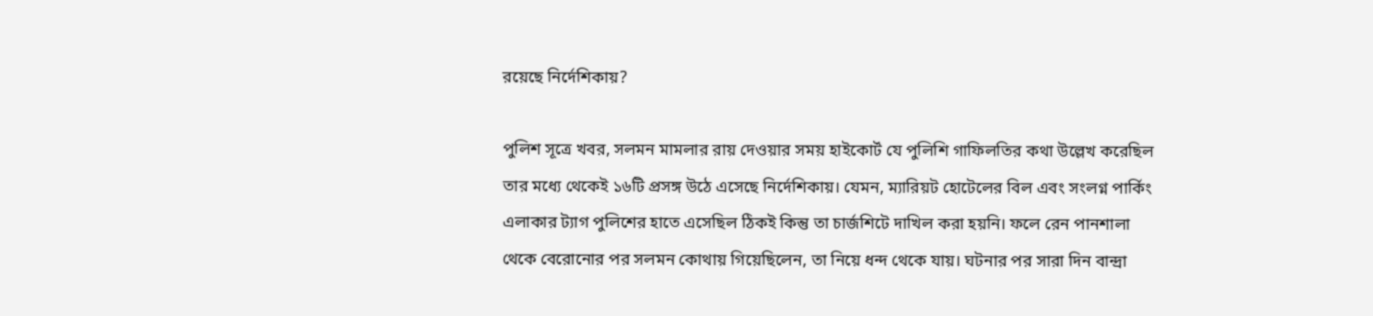রয়েছে নির্দেশিকায়?

পুলিশ সূত্রে খবর, সলমন মামলার রায় দেওয়ার সময় হাইকোর্ট যে পুলিশি গাফিলতির কথা উল্লেখ করেছিল তার মধ্যে থেকেই ১৬টি প্রসঙ্গ উঠে এসেছে নির্দেশিকায়। যেমন, ম্যারিয়ট হোটেলের বিল এবং সংলগ্ন পার্কিং এলাকার ট্যাগ পুলিশের হাতে এসেছিল ঠিকই কিন্তু তা চার্জশিটে দাখিল করা হয়নি। ফলে রেন পানশালা থেকে বেরোনোর পর সলমন কোথায় গিয়েছিলেন, তা নিয়ে ধন্দ থেকে যায়। ঘটনার পর সারা দিন বান্দ্রা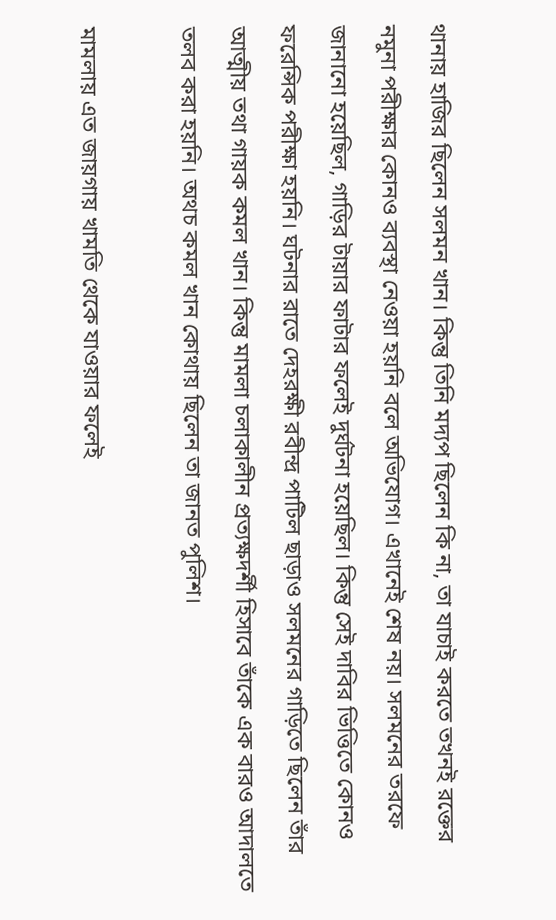থানায় হাজির ছিলেন সলমন খান। কিন্তু তিনি মদ্যপ ছিলেন কি না, তা যাচাই করতে তখনই রক্তের নমুনা পরীক্ষার কোনও ব্যবস্থা নেওয়া হয়নি বলে অভিযোগ। এখানেই শেষ নয়। সলমনের তরফে জানানো হয়েছিল, গাড়ির টায়ার ফাটার ফলেই দুর্ঘটনা হয়েছিল। কিন্তু সেই দাবির ভিত্তিতে কোনও ফরেন্সিক পরীক্ষা হয়নি। ঘটনার রাতে দেহরক্ষী রবীন্দ্র পাটিল ছাড়াও সলমনের গাড়িতে ছিলেন তাঁর আত্মীয় তথা গায়ক কমল খান। কিন্তু মামলা চলাকালীন প্রত্যক্ষদর্শী হিসাবে তাঁকে এক বারও আদালতে তলব করা হয়নি। অথচ কমল খান কোথায় ছিলেন তা জানত পুলিশ।

মামলায় এত জায়গায় খামতি থেকে যাওয়ার ফলেই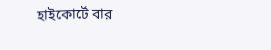হাইকোর্টে বার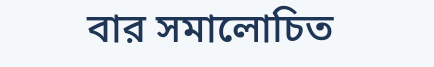বার সমালোচিত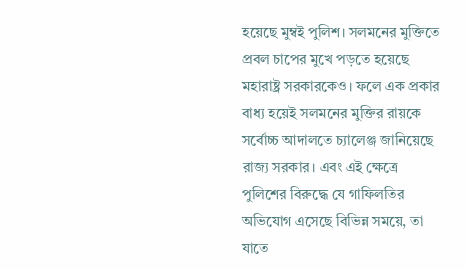হয়েছে মুম্বই পুলিশ। সলমনের মুক্তিতে প্রবল চাপের মুখে পড়তে হয়েছে মহারাষ্ট্র সরকারকেও। ফলে এক প্রকার বাধ্য হয়েই সলমনের মুক্তির রায়কে সর্বোচ্চ আদালতে চ্যালেঞ্জ জানিয়েছে রাজ্য সরকার। এবং এই ক্ষেত্রে পুলিশের বিরুদ্ধে যে গাফিলতির অভিযোগ এসেছে বিভিন্ন সময়ে, তা যাতে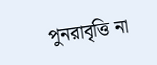পুনরাবৃত্তি না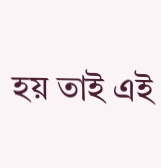হয় তাই এই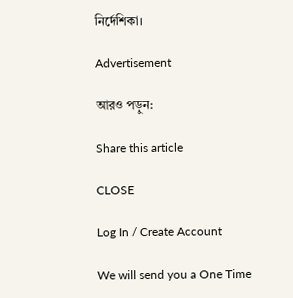নির্দেশিকা।

Advertisement

আরও পড়ুন:

Share this article

CLOSE

Log In / Create Account

We will send you a One Time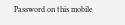Password on this mobile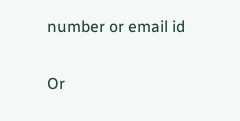number or email id

Or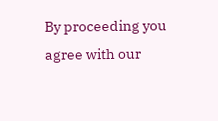By proceeding you agree with our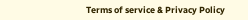Terms of service & Privacy Policy